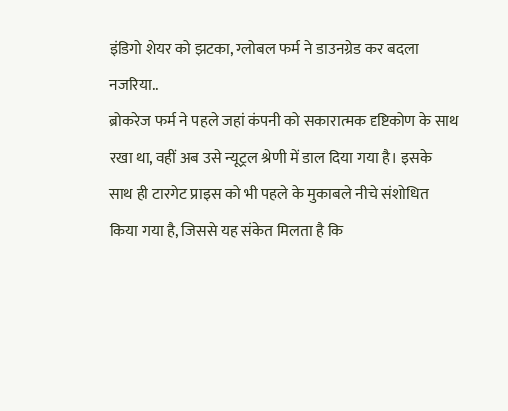इंडिगो शेयर को झटका, ग्लोबल फर्म ने डाउनग्रेड कर बदला नजरिया..
ब्रोकरेज फर्म ने पहले जहां कंपनी को सकारात्मक दृष्टिकोण के साथ रखा था, वहीं अब उसे न्यूट्रल श्रेणी में डाल दिया गया है। इसके साथ ही टारगेट प्राइस को भी पहले के मुकाबले नीचे संशोधित किया गया है, जिससे यह संकेत मिलता है कि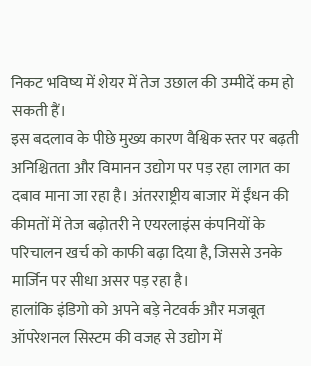निकट भविष्य में शेयर में तेज उछाल की उम्मीदें कम हो सकती हैं।
इस बदलाव के पीछे मुख्य कारण वैश्विक स्तर पर बढ़ती अनिश्चितता और विमानन उद्योग पर पड़ रहा लागत का दबाव माना जा रहा है। अंतरराष्ट्रीय बाजार में ईंधन की कीमतों में तेज बढ़ोतरी ने एयरलाइंस कंपनियों के परिचालन खर्च को काफी बढ़ा दिया है, जिससे उनके मार्जिन पर सीधा असर पड़ रहा है।
हालांकि इंडिगो को अपने बड़े नेटवर्क और मजबूत ऑपरेशनल सिस्टम की वजह से उद्योग में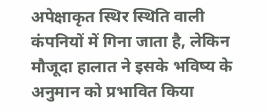अपेक्षाकृत स्थिर स्थिति वाली कंपनियों में गिना जाता है, लेकिन मौजूदा हालात ने इसके भविष्य के अनुमान को प्रभावित किया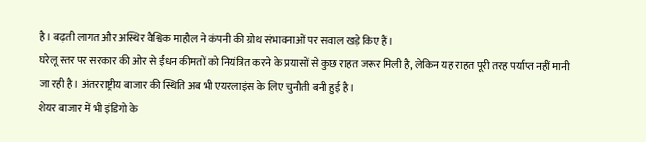है। बढ़ती लागत और अस्थिर वैश्विक माहौल ने कंपनी की ग्रोथ संभावनाओं पर सवाल खड़े किए हैं।
घरेलू स्तर पर सरकार की ओर से ईंधन कीमतों को नियंत्रित करने के प्रयासों से कुछ राहत जरूर मिली है, लेकिन यह राहत पूरी तरह पर्याप्त नहीं मानी जा रही है। अंतरराष्ट्रीय बाजार की स्थिति अब भी एयरलाइंस के लिए चुनौती बनी हुई है।
शेयर बाजार में भी इंडिगो के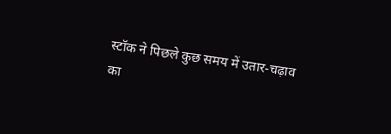स्टॉक ने पिछले कुछ समय में उतार-चढ़ाव का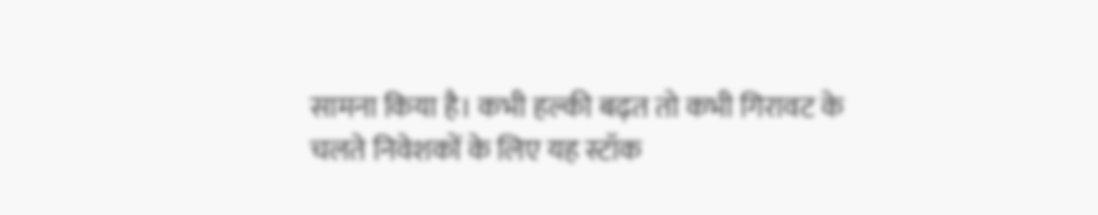सामना किया है। कभी हल्की बढ़त तो कभी गिरावट के चलते निवेशकों के लिए यह स्टॉक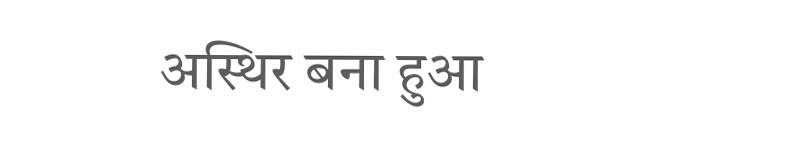अस्थिर बना हुआ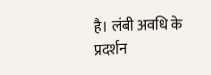है। लंबी अवधि के प्रदर्शन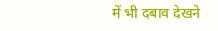में भी दबाव देखने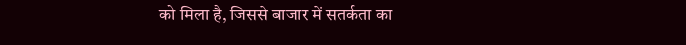को मिला है, जिससे बाजार में सतर्कता का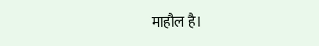माहौल है।